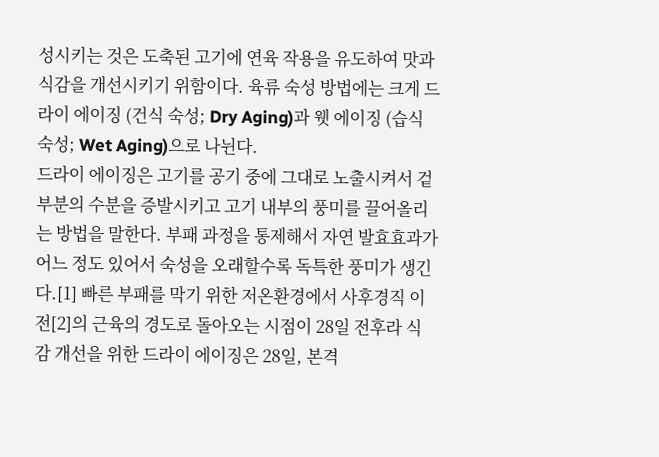성시키는 것은 도축된 고기에 연육 작용을 유도하여 맛과 식감을 개선시키기 위함이다. 육류 숙성 방법에는 크게 드라이 에이징 (건식 숙성; Dry Aging)과 웻 에이징 (습식 숙성; Wet Aging)으로 나뉜다.
드라이 에이징은 고기를 공기 중에 그대로 노출시켜서 겉부분의 수분을 증발시키고 고기 내부의 풍미를 끌어올리는 방법을 말한다. 부패 과정을 통제해서 자연 발효효과가 어느 정도 있어서 숙성을 오래할수록 독특한 풍미가 생긴다.[1] 빠른 부패를 막기 위한 저온환경에서 사후경직 이전[2]의 근육의 경도로 돌아오는 시점이 28일 전후라 식감 개선을 위한 드라이 에이징은 28일, 본격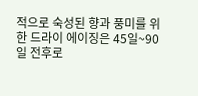적으로 숙성된 향과 풍미를 위한 드라이 에이징은 45일~90일 전후로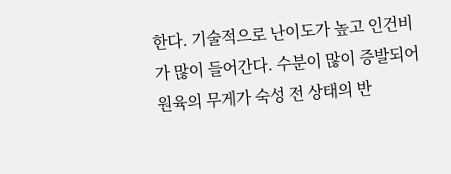한다. 기술적으로 난이도가 높고 인건비가 많이 들어간다. 수분이 많이 증발되어 원육의 무게가 숙성 전 상태의 반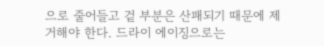으로 줄어들고 겉 부분은 산패되기 때문에 제거해야 한다. 드라이 에이징으로는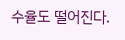수율도 떨어진다.